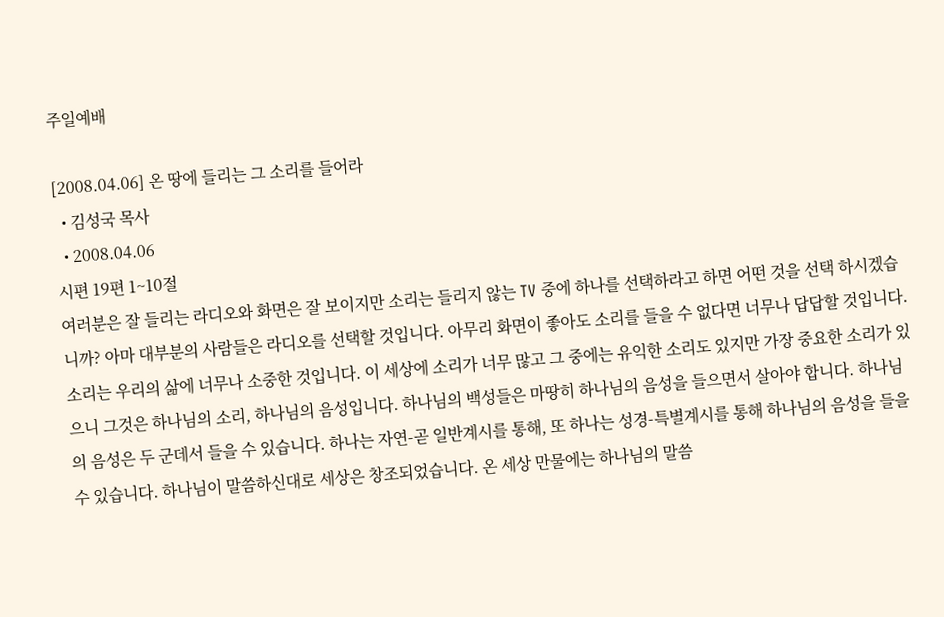주일예배

[2008.04.06] 온 땅에 들리는 그 소리를 들어라
  • 김성국 목사
  • 2008.04.06
시편 19편 1~10절
여러분은 잘 들리는 라디오와 화면은 잘 보이지만 소리는 들리지 않는 TV 중에 하나를 선택하라고 하면 어떤 것을 선택 하시겠습니까? 아마 대부분의 사람들은 라디오를 선택할 것입니다. 아무리 화면이 좋아도 소리를 들을 수 없다면 너무나 답답할 것입니다. 소리는 우리의 삶에 너무나 소중한 것입니다. 이 세상에 소리가 너무 많고 그 중에는 유익한 소리도 있지만 가장 중요한 소리가 있으니 그것은 하나님의 소리, 하나님의 음성입니다. 하나님의 백성들은 마땅히 하나님의 음성을 들으면서 살아야 합니다. 하나님의 음성은 두 군데서 들을 수 있습니다. 하나는 자연-곧 일반계시를 통해, 또 하나는 성경-특별계시를 통해 하나님의 음성을 들을 수 있습니다. 하나님이 말씀하신대로 세상은 창조되었습니다. 온 세상 만물에는 하나님의 말씀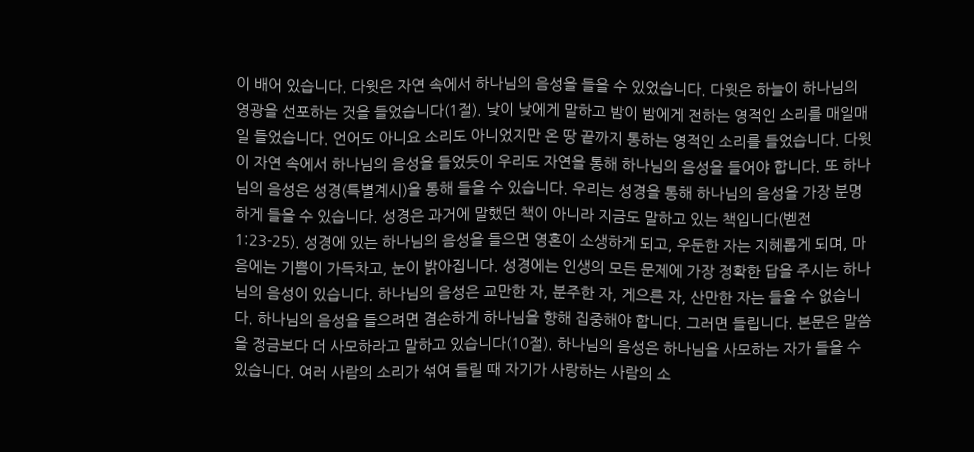이 배어 있습니다. 다윗은 자연 속에서 하나님의 음성을 들을 수 있었습니다. 다윗은 하늘이 하나님의 영광을 선포하는 것을 들었습니다(1절). 낮이 낮에게 말하고 밤이 밤에게 전하는 영적인 소리를 매일매일 들었습니다. 언어도 아니요 소리도 아니었지만 온 땅 끝까지 통하는 영적인 소리를 들었습니다. 다윗이 자연 속에서 하나님의 음성을 들었듯이 우리도 자연을 통해 하나님의 음성을 들어야 합니다. 또 하나님의 음성은 성경(특별계시)을 통해 들을 수 있습니다. 우리는 성경을 통해 하나님의 음성을 가장 분명하게 들을 수 있습니다. 성경은 과거에 말했던 책이 아니라 지금도 말하고 있는 책입니다(벧전 1:23-25). 성경에 있는 하나님의 음성을 들으면 영혼이 소생하게 되고, 우둔한 자는 지혜롭게 되며, 마음에는 기쁨이 가득차고, 눈이 밝아집니다. 성경에는 인생의 모든 문제에 가장 정확한 답을 주시는 하나님의 음성이 있습니다. 하나님의 음성은 교만한 자, 분주한 자, 게으른 자, 산만한 자는 들을 수 없습니다. 하나님의 음성을 들으려면 겸손하게 하나님을 향해 집중해야 합니다. 그러면 들립니다. 본문은 말씀을 정금보다 더 사모하라고 말하고 있습니다(10절). 하나님의 음성은 하나님을 사모하는 자가 들을 수 있습니다. 여러 사람의 소리가 섞여 들릴 때 자기가 사랑하는 사람의 소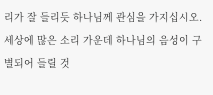리가 잘 들리듯 하나님께 관심을 가지십시오. 세상에 많은 소리 가운데 하나님의 음성이 구별되어 들릴 것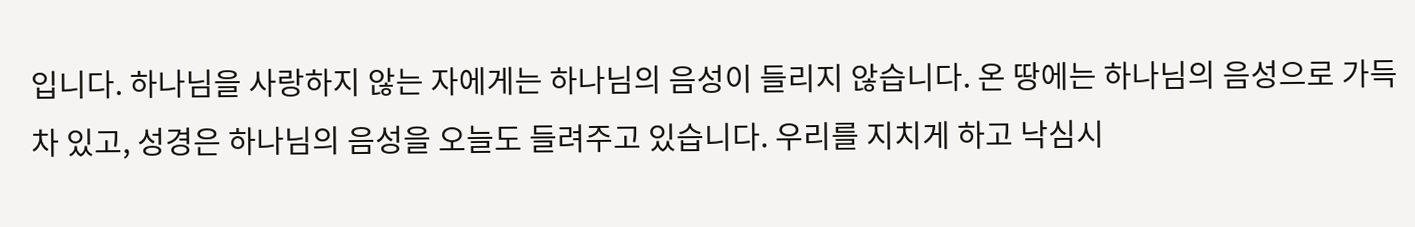입니다. 하나님을 사랑하지 않는 자에게는 하나님의 음성이 들리지 않습니다. 온 땅에는 하나님의 음성으로 가득 차 있고, 성경은 하나님의 음성을 오늘도 들려주고 있습니다. 우리를 지치게 하고 낙심시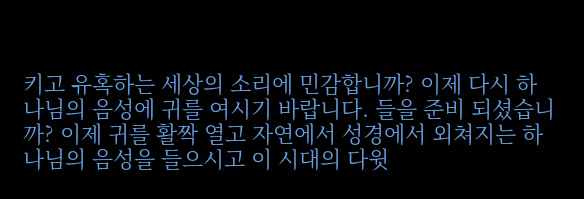키고 유혹하는 세상의 소리에 민감합니까? 이제 다시 하나님의 음성에 귀를 여시기 바랍니다. 들을 준비 되셨습니까? 이제 귀를 활짝 열고 자연에서 성경에서 외쳐지는 하나님의 음성을 들으시고 이 시대의 다윗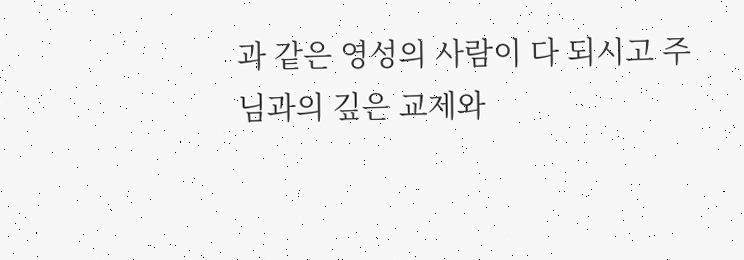과 같은 영성의 사람이 다 되시고 주님과의 깊은 교제와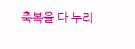축복을 다 누리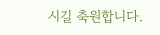시길 축원합니다.